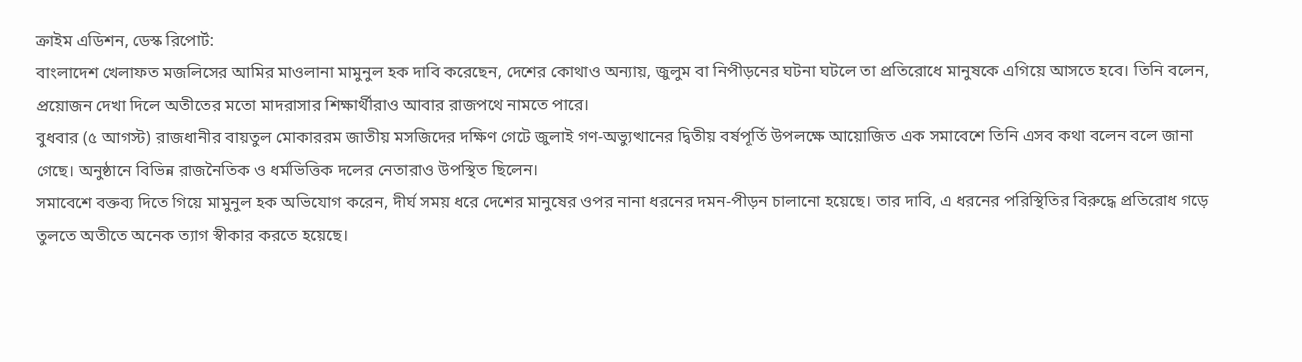ক্রাইম এডিশন, ডেস্ক রিপোর্ট:
বাংলাদেশ খেলাফত মজলিসের আমির মাওলানা মামুনুল হক দাবি করেছেন, দেশের কোথাও অন্যায়, জুলুম বা নিপীড়নের ঘটনা ঘটলে তা প্রতিরোধে মানুষকে এগিয়ে আসতে হবে। তিনি বলেন, প্রয়োজন দেখা দিলে অতীতের মতো মাদরাসার শিক্ষার্থীরাও আবার রাজপথে নামতে পারে।
বুধবার (৫ আগস্ট) রাজধানীর বায়তুল মোকাররম জাতীয় মসজিদের দক্ষিণ গেটে জুলাই গণ-অভ্যুত্থানের দ্বিতীয় বর্ষপূর্তি উপলক্ষে আয়োজিত এক সমাবেশে তিনি এসব কথা বলেন বলে জানা গেছে। অনুষ্ঠানে বিভিন্ন রাজনৈতিক ও ধর্মভিত্তিক দলের নেতারাও উপস্থিত ছিলেন।
সমাবেশে বক্তব্য দিতে গিয়ে মামুনুল হক অভিযোগ করেন, দীর্ঘ সময় ধরে দেশের মানুষের ওপর নানা ধরনের দমন-পীড়ন চালানো হয়েছে। তার দাবি, এ ধরনের পরিস্থিতির বিরুদ্ধে প্রতিরোধ গড়ে তুলতে অতীতে অনেক ত্যাগ স্বীকার করতে হয়েছে।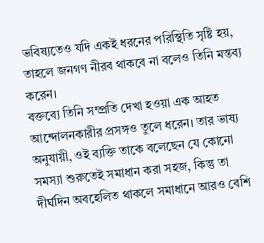ভবিষ্যতেও যদি একই ধরনের পরিস্থিতি সৃষ্টি হয়, তাহলে জনগণ নীরব থাকবে না বলেও তিনি মন্তব্য করেন।
বক্তব্যে তিনি সম্প্রতি দেখা হওয়া এক আহত আন্দোলনকারীর প্রসঙ্গও তুলে ধরেন। তার ভাষ্য অনুযায়ী, ওই ব্যক্তি তাকে বলেছেন যে কোনো সমস্যা শুরুতেই সমাধান করা সহজ, কিন্তু তা দীর্ঘদিন অবহেলিত থাকলে সমাধানে আরও বেশি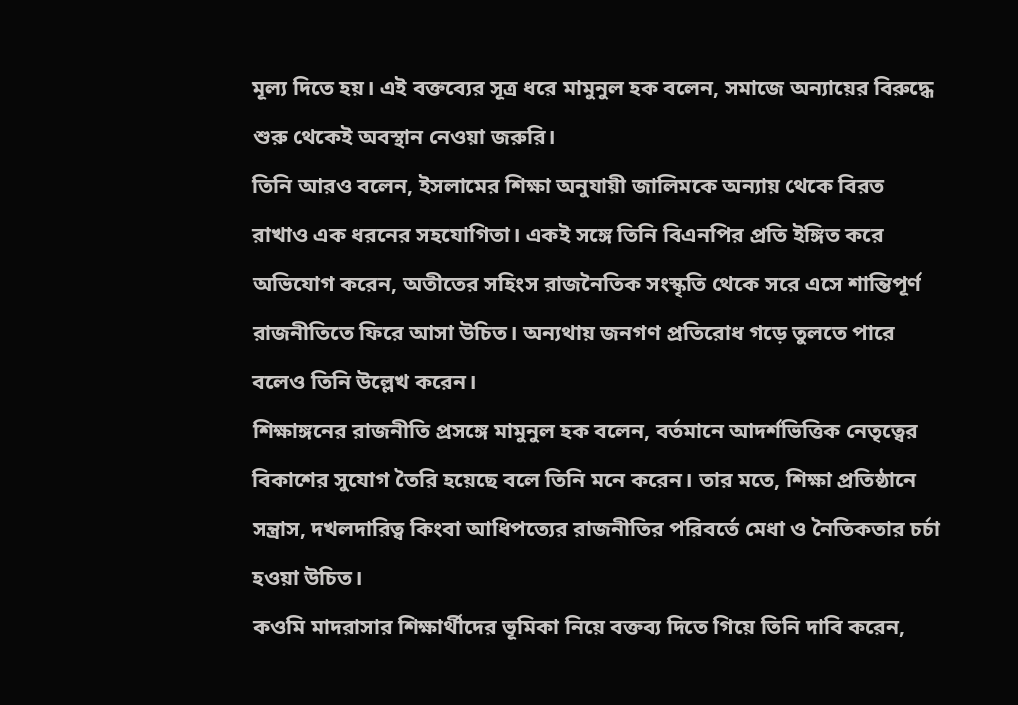মূল্য দিতে হয়। এই বক্তব্যের সূত্র ধরে মামুনুল হক বলেন, সমাজে অন্যায়ের বিরুদ্ধে শুরু থেকেই অবস্থান নেওয়া জরুরি।
তিনি আরও বলেন, ইসলামের শিক্ষা অনুযায়ী জালিমকে অন্যায় থেকে বিরত রাখাও এক ধরনের সহযোগিতা। একই সঙ্গে তিনি বিএনপির প্রতি ইঙ্গিত করে অভিযোগ করেন, অতীতের সহিংস রাজনৈতিক সংস্কৃতি থেকে সরে এসে শান্তিপূর্ণ রাজনীতিতে ফিরে আসা উচিত। অন্যথায় জনগণ প্রতিরোধ গড়ে তুলতে পারে বলেও তিনি উল্লেখ করেন।
শিক্ষাঙ্গনের রাজনীতি প্রসঙ্গে মামুনুল হক বলেন, বর্তমানে আদর্শভিত্তিক নেতৃত্বের বিকাশের সুযোগ তৈরি হয়েছে বলে তিনি মনে করেন। তার মতে, শিক্ষা প্রতিষ্ঠানে সন্ত্রাস, দখলদারিত্ব কিংবা আধিপত্যের রাজনীতির পরিবর্তে মেধা ও নৈতিকতার চর্চা হওয়া উচিত।
কওমি মাদরাসার শিক্ষার্থীদের ভূমিকা নিয়ে বক্তব্য দিতে গিয়ে তিনি দাবি করেন,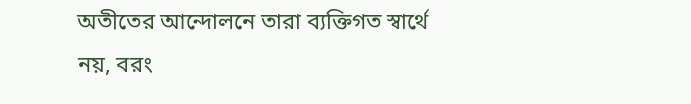অতীতের আন্দোলনে তারা ব্যক্তিগত স্বার্থে নয়, বরং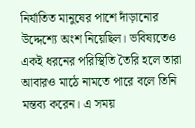নির্যাতিত মানুষের পাশে দাঁড়ানোর উদ্দেশ্যে অংশ নিয়েছিল। ভবিষ্যতেও একই ধরনের পরিস্থিতি তৈরি হলে তারা আবারও মাঠে নামতে পারে বলে তিনি মন্তব্য করেন। এ সময়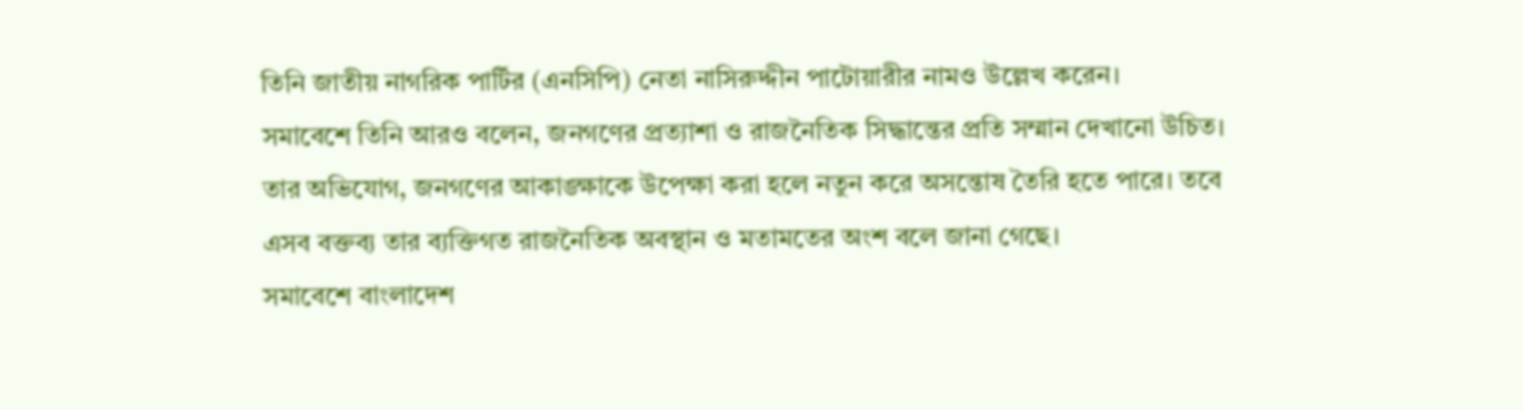তিনি জাতীয় নাগরিক পার্টির (এনসিপি) নেতা নাসিরুদ্দীন পাটোয়ারীর নামও উল্লেখ করেন।
সমাবেশে তিনি আরও বলেন, জনগণের প্রত্যাশা ও রাজনৈতিক সিদ্ধান্তের প্রতি সম্মান দেখানো উচিত। তার অভিযোগ, জনগণের আকাঙ্ক্ষাকে উপেক্ষা করা হলে নতুন করে অসন্তোষ তৈরি হতে পারে। তবে এসব বক্তব্য তার ব্যক্তিগত রাজনৈতিক অবস্থান ও মতামতের অংশ বলে জানা গেছে।
সমাবেশে বাংলাদেশ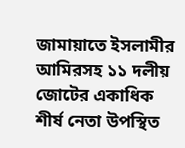জামায়াতে ইসলামীর আমিরসহ ১১ দলীয় জোটের একাধিক শীর্ষ নেতা উপস্থিত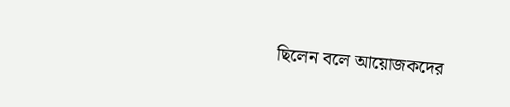ছিলেন বলে আয়োজকদের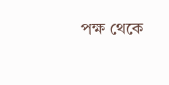পক্ষ থেকে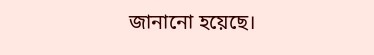জানানো হয়েছে।